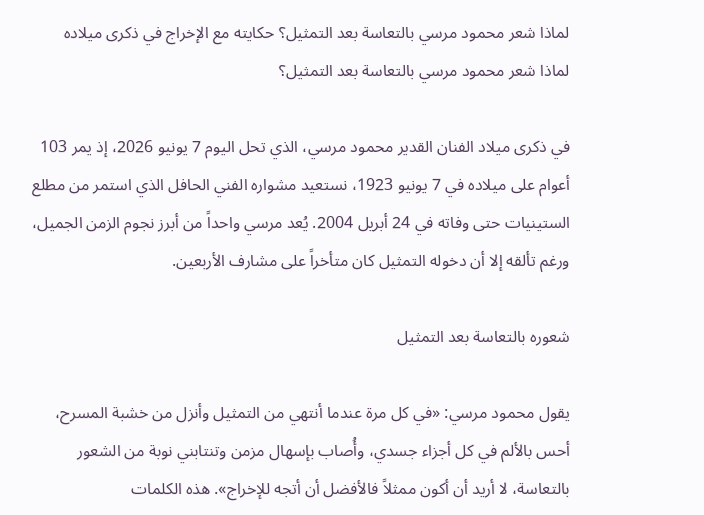لماذا شعر محمود مرسي بالتعاسة بعد التمثيل؟ حكايته مع الإخراج في ذكرى ميلاده
لماذا شعر محمود مرسي بالتعاسة بعد التمثيل؟

في ذكرى ميلاد الفنان القدير محمود مرسي، الذي تحل اليوم 7 يونيو 2026، إذ يمر 103 أعوام على ميلاده في 7 يونيو 1923، نستعيد مشواره الفني الحافل الذي استمر من مطلع الستينيات حتى وفاته في 24 أبريل 2004. يُعد مرسي واحداً من أبرز نجوم الزمن الجميل، ورغم تألقه إلا أن دخوله التمثيل كان متأخراً على مشارف الأربعين.

شعوره بالتعاسة بعد التمثيل

يقول محمود مرسي: «في كل مرة عندما أنتهي من التمثيل وأنزل من خشبة المسرح، أحس بالألم في كل أجزاء جسدي، وأُصاب بإسهال مزمن وتنتابني نوبة من الشعور بالتعاسة، لا أريد أن أكون ممثلاً فالأفضل أن أتجه للإخراج». هذه الكلمات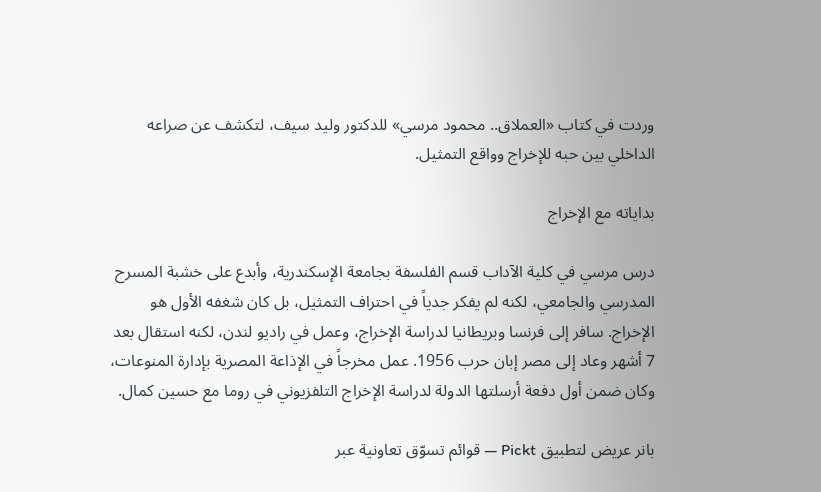وردت في كتاب «العملاق.. محمود مرسي» للدكتور وليد سيف، لتكشف عن صراعه الداخلي بين حبه للإخراج وواقع التمثيل.

بداياته مع الإخراج

درس مرسي في كلية الآداب قسم الفلسفة بجامعة الإسكندرية، وأبدع على خشبة المسرح المدرسي والجامعي، لكنه لم يفكر جدياً في احتراف التمثيل، بل كان شغفه الأول هو الإخراج. سافر إلى فرنسا وبريطانيا لدراسة الإخراج، وعمل في راديو لندن، لكنه استقال بعد 7 أشهر وعاد إلى مصر إبان حرب 1956. عمل مخرجاً في الإذاعة المصرية بإدارة المنوعات، وكان ضمن أول دفعة أرسلتها الدولة لدراسة الإخراج التلفزيوني في روما مع حسين كمال.

بانر عريض لتطبيق Pickt — قوائم تسوّق تعاونية عبر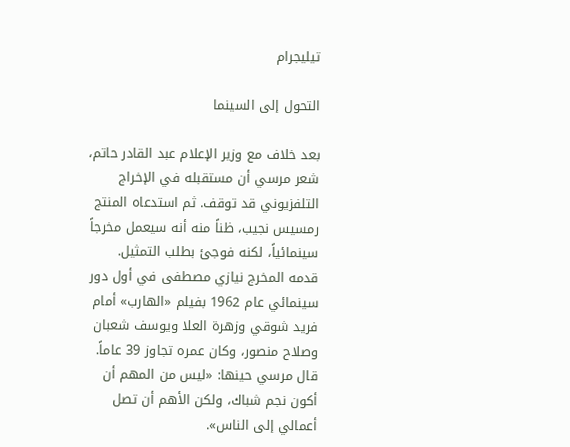تيليجرام

التحول إلى السينما

بعد خلاف مع وزير الإعلام عبد القادر حاتم، شعر مرسي أن مستقبله في الإخراج التلفزيوني قد توقف. ثم استدعاه المنتج رمسيس نجيب، ظناً منه أنه سيعمل مخرجاً سينمائياً، لكنه فوجئ بطلب التمثيل. قدمه المخرج نيازي مصطفى في أول دور سينمائي عام 1962 بفيلم «الهارب» أمام فريد شوقي وزهرة العلا ويوسف شعبان وصلاح منصور، وكان عمره تجاوز 39 عاماً. قال مرسي حينها: «ليس من المهم أن أكون نجم شباك، ولكن الأهم أن تصل أعمالي إلى الناس».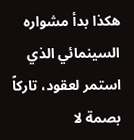هكذا بدأ مشواره السينمائي الذي استمر لعقود، تاركاً بصمة لا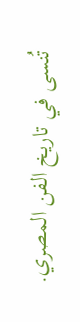تُنسى في تاريخ الفن المصري.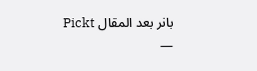بانر بعد المقال Pickt —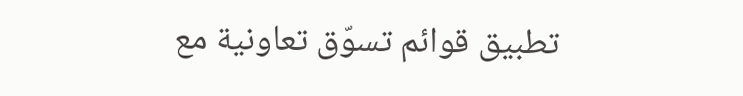تطبيق قوائم تسوّق تعاونية مع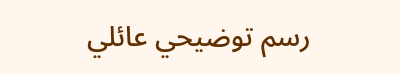رسم توضيحي عائلي